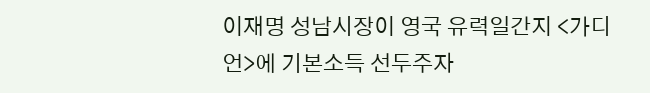이재명 성남시장이 영국 유력일간지 <가디언>에 기본소득 선두주자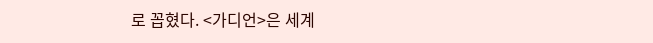로 꼽혔다. <가디언>은 세계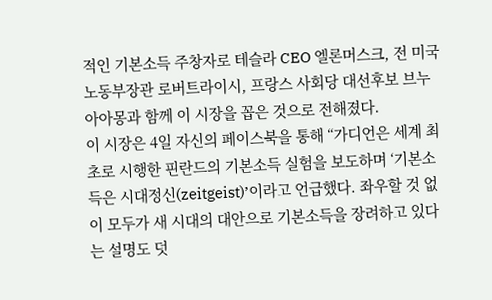적인 기본소득 주창자로 테슬라 CEO 엘론머스크, 전 미국 노동부장관 로버트라이시, 프랑스 사회당 대선후보 브누아아몽과 함께 이 시장을 꼽은 것으로 전해졌다.
이 시장은 4일 자신의 페이스북을 통해 “가디언은 세계 최초로 시행한 핀란드의 기본소득 실험을 보도하며 ‘기본소득은 시대정신(zeitgeist)’이라고 언급했다. 좌우할 것 없이 모두가 새 시대의 대안으로 기본소득을 장려하고 있다는 설명도 덧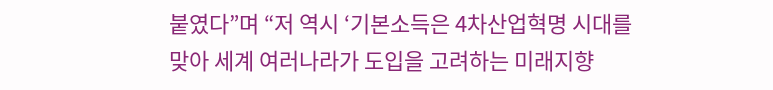붙였다”며 “저 역시 ‘기본소득은 4차산업혁명 시대를 맞아 세계 여러나라가 도입을 고려하는 미래지향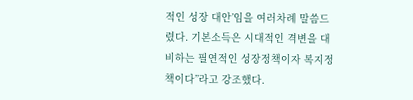적인 성장 대안’임을 여러차례 말씀드렸다. 기본소득은 시대적인 격변을 대비하는 필연적인 성장정책이자 복지정책이다”라고 강조했다.